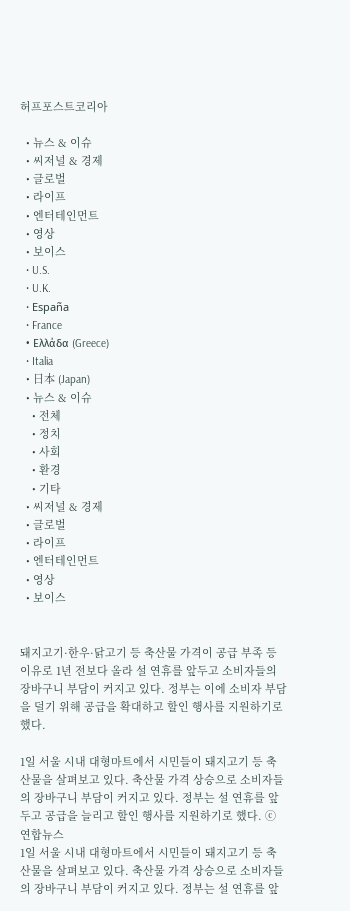허프포스트코리아

  • 뉴스 & 이슈
  • 씨저널 & 경제
  • 글로벌
  • 라이프
  • 엔터테인먼트
  • 영상
  • 보이스
  • U.S.
  • U.K.
  • España
  • France
  • Ελλάδα (Greece)
  • Italia
  • 日本 (Japan)
  • 뉴스 & 이슈
    • 전체
    • 정치
    • 사회
    • 환경
    • 기타
  • 씨저널 & 경제
  • 글로벌
  • 라이프
  • 엔터테인먼트
  • 영상
  • 보이스


돼지고기·한우·닭고기 등 축산물 가격이 공급 부족 등 이유로 1년 전보다 올라 설 연휴를 앞두고 소비자들의 장바구니 부담이 커지고 있다. 정부는 이에 소비자 부담을 덜기 위해 공급을 확대하고 할인 행사를 지원하기로 했다.

1일 서울 시내 대형마트에서 시민들이 돼지고기 등 축산물을 살펴보고 있다. 축산물 가격 상승으로 소비자들의 장바구니 부담이 커지고 있다. 정부는 설 연휴를 앞두고 공급을 늘리고 할인 행사를 지원하기로 했다. ⓒ 연합뉴스
1일 서울 시내 대형마트에서 시민들이 돼지고기 등 축산물을 살펴보고 있다. 축산물 가격 상승으로 소비자들의 장바구니 부담이 커지고 있다. 정부는 설 연휴를 앞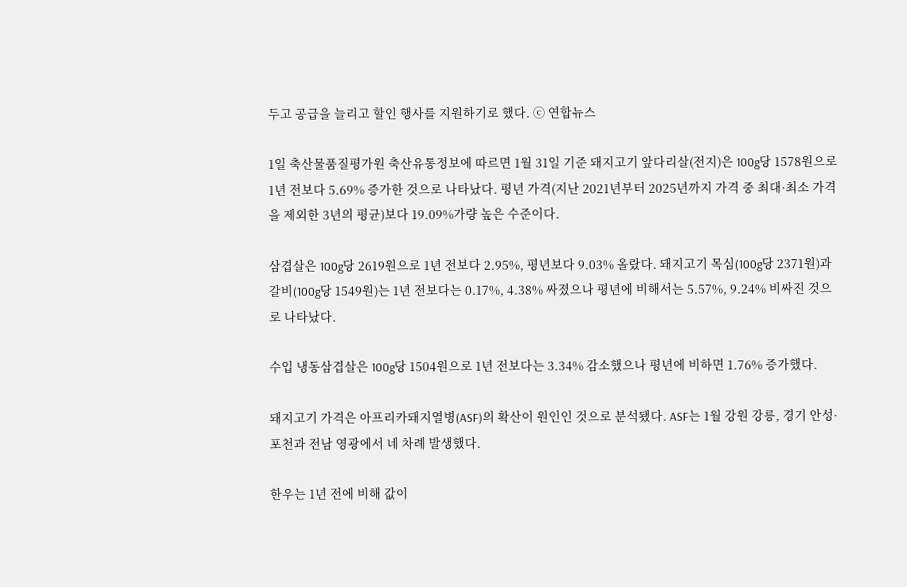두고 공급을 늘리고 할인 행사를 지원하기로 했다. ⓒ 연합뉴스

1일 축산물품질평가원 축산유통정보에 따르면 1월 31일 기준 돼지고기 앞다리살(전지)은 100g당 1578원으로 1년 전보다 5.69% 증가한 것으로 나타났다. 평년 가격(지난 2021년부터 2025년까지 가격 중 최대·최소 가격을 제외한 3년의 평균)보다 19.09%가량 높은 수준이다.

삼겹살은 100g당 2619원으로 1년 전보다 2.95%, 평년보다 9.03% 올랐다. 돼지고기 목심(100g당 2371원)과 갈비(100g당 1549원)는 1년 전보다는 0.17%, 4.38% 싸졌으나 평년에 비해서는 5.57%, 9.24% 비싸진 것으로 나타났다.

수입 냉동삼겹살은 100g당 1504원으로 1년 전보다는 3.34% 감소했으나 평년에 비하면 1.76% 증가했다.

돼지고기 가격은 아프리카돼지열병(ASF)의 확산이 원인인 것으로 분석됐다. ASF는 1월 강원 강릉, 경기 안성·포천과 전남 영광에서 네 차례 발생했다.

한우는 1년 전에 비해 값이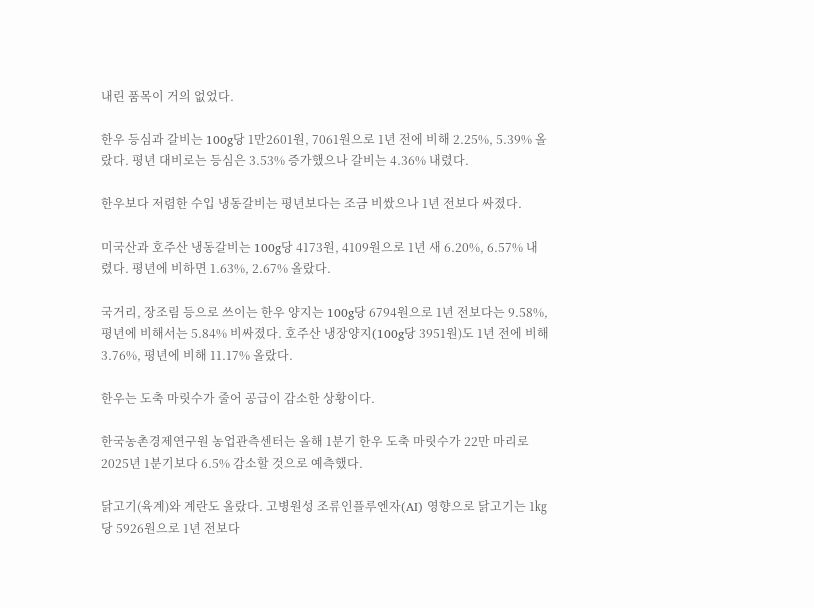내린 품목이 거의 없었다.

한우 등심과 갈비는 100g당 1만2601원, 7061원으로 1년 전에 비해 2.25%, 5.39% 올랐다. 평년 대비로는 등심은 3.53% 증가했으나 갈비는 4.36% 내렸다.

한우보다 저렴한 수입 냉동갈비는 평년보다는 조금 비쌌으나 1년 전보다 싸졌다.

미국산과 호주산 냉동갈비는 100g당 4173원, 4109원으로 1년 새 6.20%, 6.57% 내렸다. 평년에 비하면 1.63%, 2.67% 올랐다.

국거리, 장조림 등으로 쓰이는 한우 양지는 100g당 6794원으로 1년 전보다는 9.58%, 평년에 비해서는 5.84% 비싸졌다. 호주산 냉장양지(100g당 3951원)도 1년 전에 비해 3.76%, 평년에 비해 11.17% 올랐다.

한우는 도축 마릿수가 줄어 공급이 감소한 상황이다.

한국농촌경제연구원 농업관측센터는 올해 1분기 한우 도축 마릿수가 22만 마리로 2025년 1분기보다 6.5% 감소할 것으로 예측했다.

닭고기(육계)와 계란도 올랐다. 고병원성 조류인플루엔자(AI) 영향으로 닭고기는 1㎏당 5926원으로 1년 전보다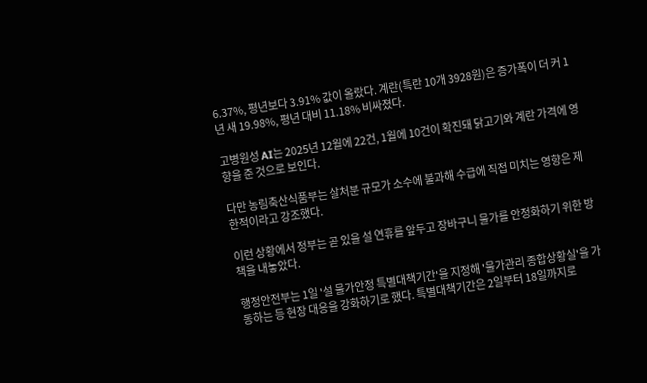6.37%, 평년보다 3.91% 값이 올랐다. 계란(특란 10개 3928원)은 증가폭이 더 커 1년 새 19.98%, 평년 대비 11.18% 비싸졌다.

고병원성 AI는 2025년 12월에 22건, 1월에 10건이 확진돼 닭고기와 계란 가격에 영향을 준 것으로 보인다.

다만 농림축산식품부는 살처분 규모가 소수에 불과해 수급에 직접 미치는 영향은 제한적이라고 강조했다.

이런 상황에서 정부는 곧 있을 설 연휴를 앞두고 장바구니 물가를 안정화하기 위한 방책을 내놓았다.

행정안전부는 1일 '설 물가안정 특별대책기간'을 지정해 '물가관리 종합상황실'을 가동하는 등 현장 대응을 강화하기로 했다. 특별대책기간은 2일부터 18일까지로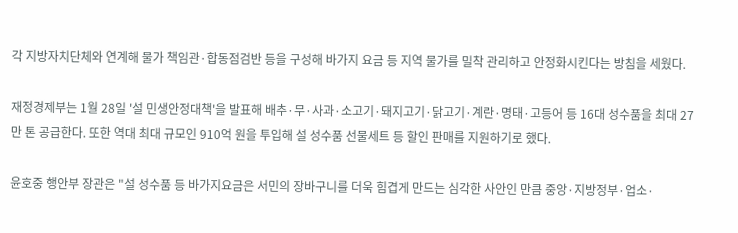각 지방자치단체와 연계해 물가 책임관·합동점검반 등을 구성해 바가지 요금 등 지역 물가를 밀착 관리하고 안정화시킨다는 방침을 세웠다.

재정경제부는 1월 28일 '설 민생안정대책'을 발표해 배추·무·사과·소고기·돼지고기·닭고기·계란·명태·고등어 등 16대 성수품을 최대 27만 톤 공급한다. 또한 역대 최대 규모인 910억 원을 투입해 설 성수품 선물세트 등 할인 판매를 지원하기로 했다.

윤호중 행안부 장관은 "설 성수품 등 바가지요금은 서민의 장바구니를 더욱 힘겹게 만드는 심각한 사안인 만큼 중앙·지방정부·업소·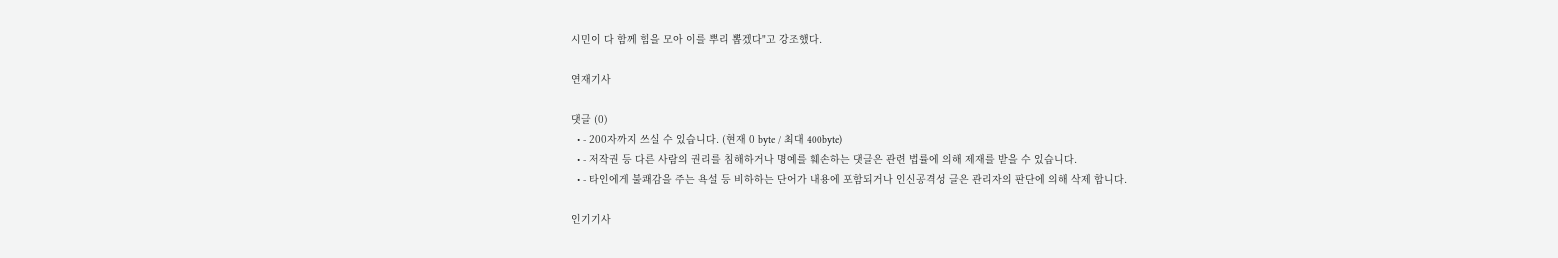시민이 다 함께 힘을 모아 이를 뿌리 뽑겠다"고 강조했다.

연재기사

댓글 (0)
  • - 200자까지 쓰실 수 있습니다. (현재 0 byte / 최대 400byte)
  • - 저작권 등 다른 사람의 권리를 침해하거나 명예를 훼손하는 댓글은 관련 법률에 의해 제재를 받을 수 있습니다.
  • - 타인에게 불쾌감을 주는 욕설 등 비하하는 단어가 내용에 포함되거나 인신공격성 글은 관리자의 판단에 의해 삭제 합니다.

인기기사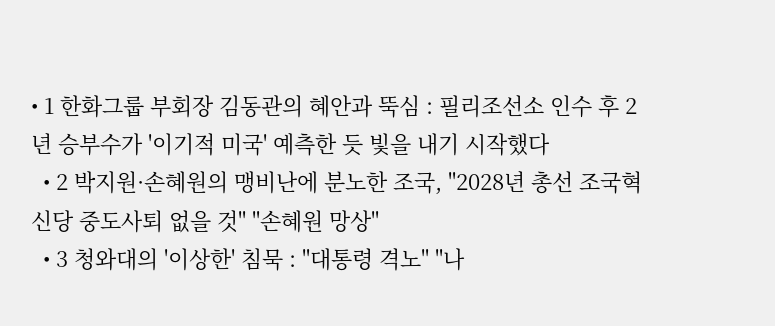• 1 한화그룹 부회장 김동관의 혜안과 뚝심 : 필리조선소 인수 후 2년 승부수가 '이기적 미국' 예측한 듯 빛을 내기 시작했다
  • 2 박지원·손혜원의 맹비난에 분노한 조국, "2028년 총선 조국혁신당 중도사퇴 없을 것" "손혜원 망상"
  • 3 청와대의 '이상한' 침묵 : "대통령 격노" "나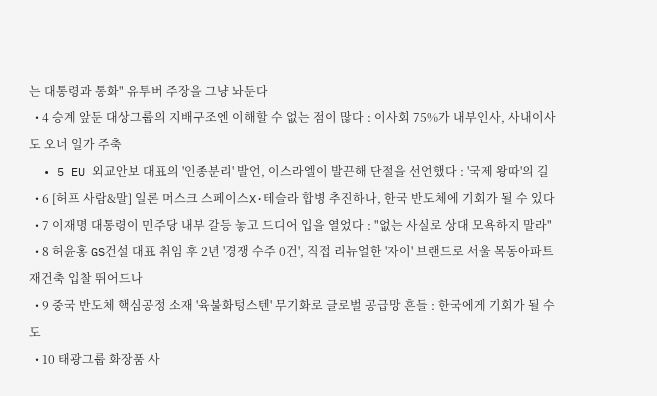는 대통령과 통화" 유투버 주장을 그냥 놔둔다
  • 4 승계 앞둔 대상그룹의 지배구조엔 이해할 수 없는 점이 많다 : 이사회 75%가 내부인사, 사내이사도 오너 일가 주축
  • 5 EU 외교안보 대표의 '인종분리' 발언, 이스라엘이 발끈해 단절을 선언했다 : '국제 왕따'의 길
  • 6 [허프 사람&말] 일론 머스크 스페이스X·테슬라 합병 추진하나, 한국 반도체에 기회가 될 수 있다
  • 7 이재명 대통령이 민주당 내부 갈등 놓고 드디어 입을 열었다 : "없는 사실로 상대 모욕하지 말라"
  • 8 허윤홍 GS건설 대표 취임 후 2년 '경쟁 수주 0건', 직접 리뉴얼한 '자이' 브랜드로 서울 목동아파트 재건축 입찰 뛰어드나
  • 9 중국 반도체 핵심공정 소재 '육불화텅스텐' 무기화로 글로벌 공급망 흔들 : 한국에게 기회가 될 수도
  • 10 태광그룹 화장품 사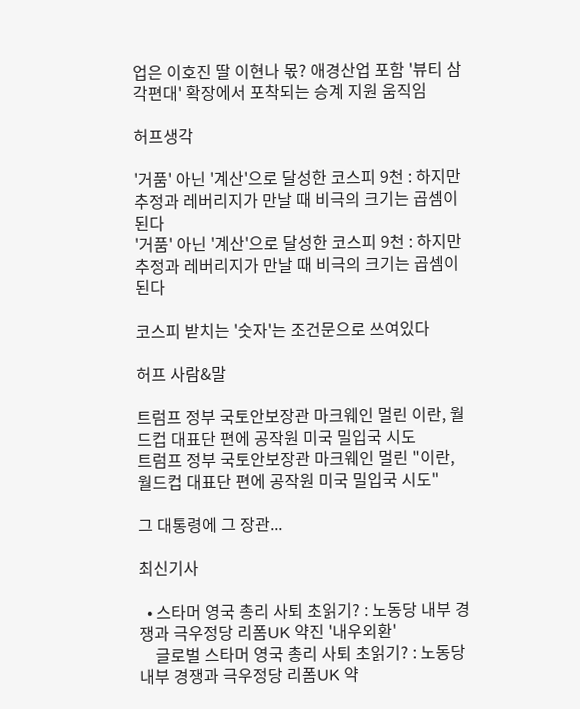업은 이호진 딸 이현나 몫? 애경산업 포함 '뷰티 삼각편대' 확장에서 포착되는 승계 지원 움직임

허프생각

'거품' 아닌 '계산'으로 달성한 코스피 9천 : 하지만 추정과 레버리지가 만날 때 비극의 크기는 곱셈이 된다
'거품' 아닌 '계산'으로 달성한 코스피 9천 : 하지만 추정과 레버리지가 만날 때 비극의 크기는 곱셈이 된다

코스피 받치는 '숫자'는 조건문으로 쓰여있다

허프 사람&말

트럼프 정부 국토안보장관 마크웨인 멀린 이란, 월드컵 대표단 편에 공작원 미국 밀입국 시도
트럼프 정부 국토안보장관 마크웨인 멀린 "이란, 월드컵 대표단 편에 공작원 미국 밀입국 시도"

그 대통령에 그 장관...

최신기사

  • 스타머 영국 총리 사퇴 초읽기? : 노동당 내부 경쟁과 극우정당 리폼UK 약진 '내우외환'
    글로벌 스타머 영국 총리 사퇴 초읽기? : 노동당 내부 경쟁과 극우정당 리폼UK 약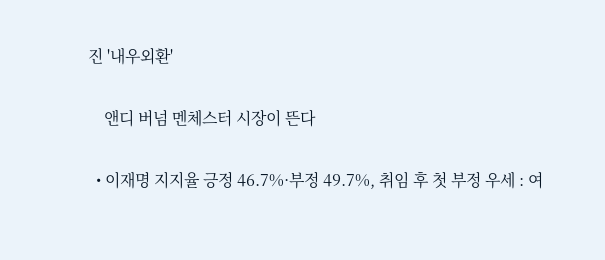진 '내우외환'

    앤디 버넘 멘체스터 시장이 뜬다

  • 이재명 지지율 긍정 46.7%·부정 49.7%, 취임 후 첫 부정 우세 : 여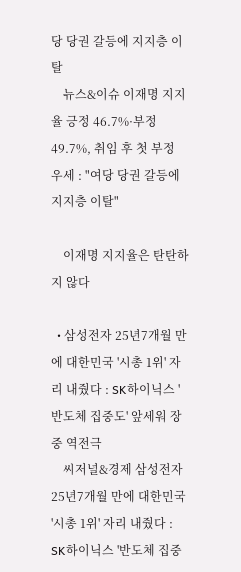당 당권 갈등에 지지층 이탈
    뉴스&이슈 이재명 지지율 긍정 46.7%·부정 49.7%, 취임 후 첫 부정 우세 : "여당 당권 갈등에 지지층 이탈"

    이재명 지지율은 탄탄하지 않다

  • 삼성전자 25년7개월 만에 대한민국 '시총 1위' 자리 내줬다 : SK하이닉스 '반도체 집중도' 앞세워 장중 역전극
    씨저널&경제 삼성전자 25년7개월 만에 대한민국 '시총 1위' 자리 내줬다 : SK하이닉스 '반도체 집중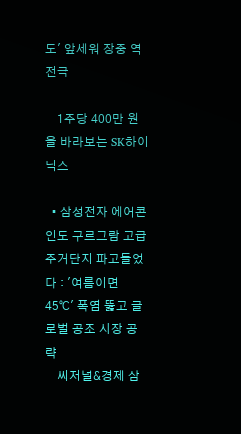도' 앞세워 장중 역전극

    1주당 400만 원을 바라보는 SK하이닉스

  • 삼성전자 에어콘 인도 구르그람 고급 주거단지 파고들었다 : '여름이면 45℃' 폭염 뚫고 글로벌 공조 시장 공략
    씨저널&경제 삼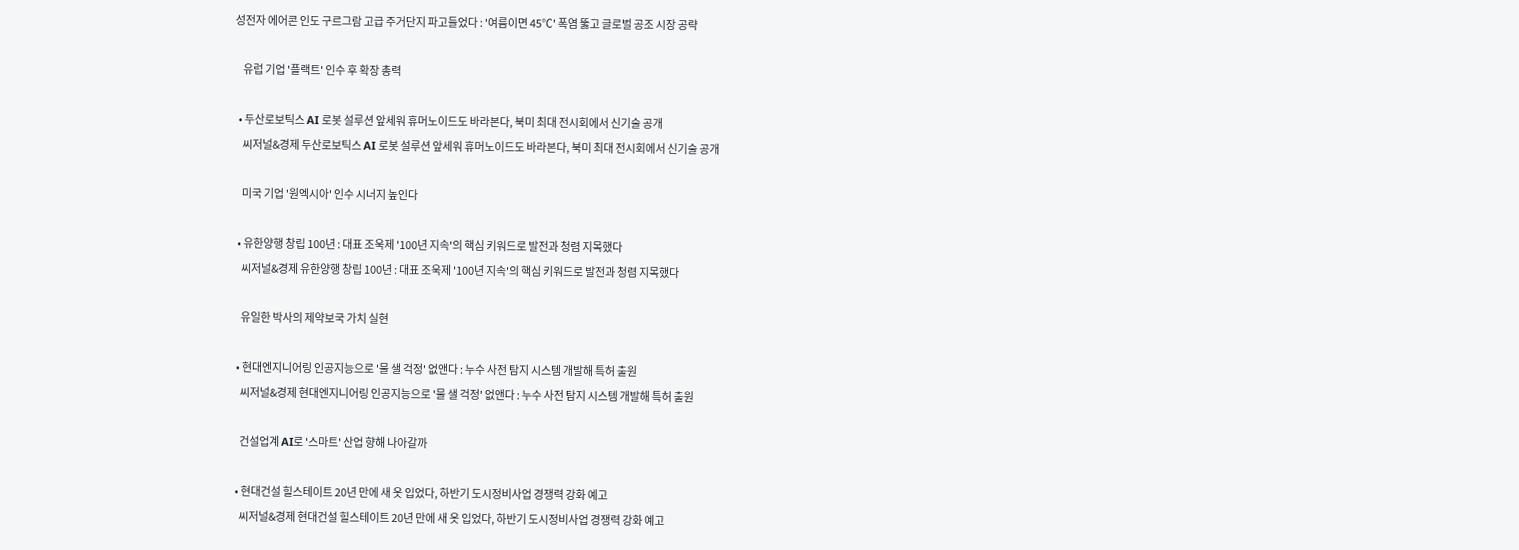성전자 에어콘 인도 구르그람 고급 주거단지 파고들었다 : '여름이면 45℃' 폭염 뚫고 글로벌 공조 시장 공략

    유럽 기업 '플랙트' 인수 후 확장 총력

  • 두산로보틱스 AI 로봇 설루션 앞세워 휴머노이드도 바라본다, 북미 최대 전시회에서 신기술 공개
    씨저널&경제 두산로보틱스 AI 로봇 설루션 앞세워 휴머노이드도 바라본다, 북미 최대 전시회에서 신기술 공개

    미국 기업 '원엑시아' 인수 시너지 높인다

  • 유한양행 창립 100년 : 대표 조욱제 '100년 지속'의 핵심 키워드로 발전과 청렴 지목했다
    씨저널&경제 유한양행 창립 100년 : 대표 조욱제 '100년 지속'의 핵심 키워드로 발전과 청렴 지목했다

    유일한 박사의 제약보국 가치 실현

  • 현대엔지니어링 인공지능으로 '물 샐 걱정' 없앤다 : 누수 사전 탐지 시스템 개발해 특허 출원
    씨저널&경제 현대엔지니어링 인공지능으로 '물 샐 걱정' 없앤다 : 누수 사전 탐지 시스템 개발해 특허 출원

    건설업계 AI로 '스마트' 산업 향해 나아갈까

  • 현대건설 힐스테이트 20년 만에 새 옷 입었다, 하반기 도시정비사업 경쟁력 강화 예고
    씨저널&경제 현대건설 힐스테이트 20년 만에 새 옷 입었다, 하반기 도시정비사업 경쟁력 강화 예고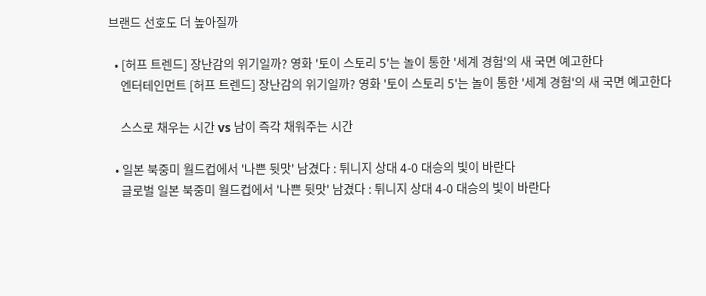브랜드 선호도 더 높아질까

  • [허프 트렌드] 장난감의 위기일까? 영화 '토이 스토리 5'는 놀이 통한 '세계 경험'의 새 국면 예고한다
    엔터테인먼트 [허프 트렌드] 장난감의 위기일까? 영화 '토이 스토리 5'는 놀이 통한 '세계 경험'의 새 국면 예고한다

    스스로 채우는 시간 vs 남이 즉각 채워주는 시간

  • 일본 북중미 월드컵에서 '나쁜 뒷맛' 남겼다 : 튀니지 상대 4-0 대승의 빛이 바란다
    글로벌 일본 북중미 월드컵에서 '나쁜 뒷맛' 남겼다 : 튀니지 상대 4-0 대승의 빛이 바란다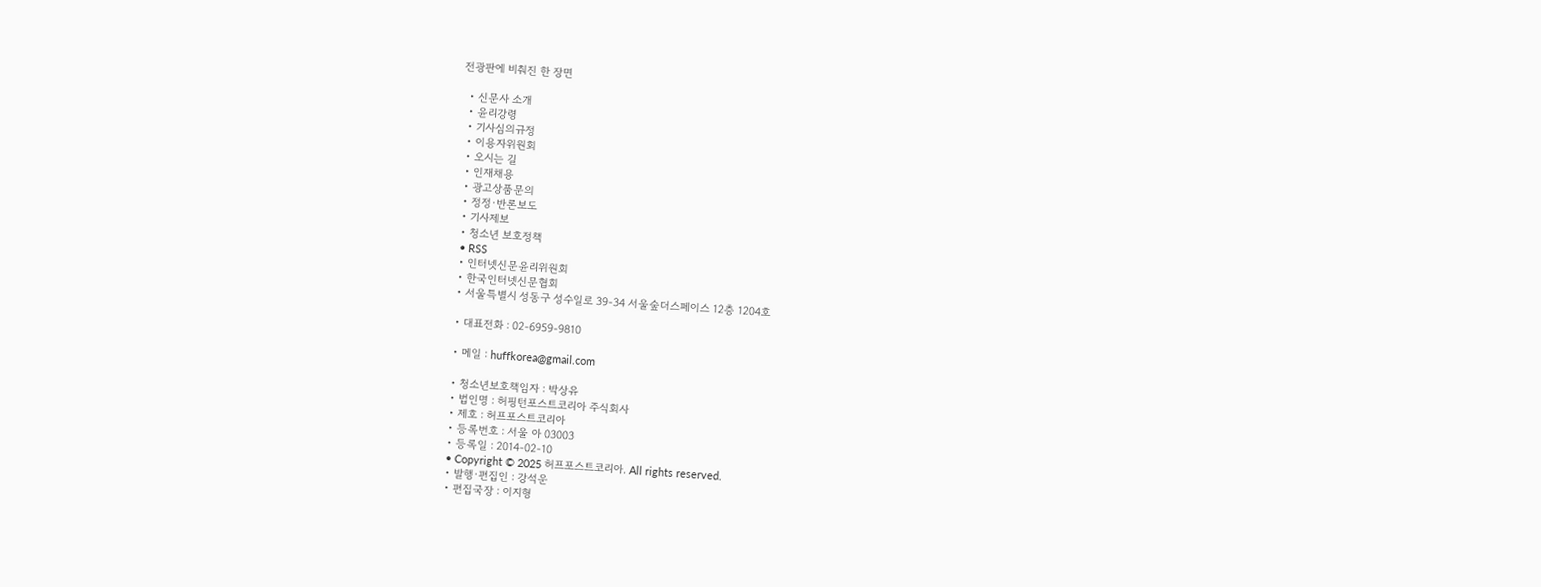전광판에 비춰진 한 장면

  • 신문사 소개
  • 윤리강령
  • 기사심의규정
  • 이용자위원회
  • 오시는 길
  • 인재채용
  • 광고상품문의
  • 정정·반론보도
  • 기사제보
  • 청소년 보호정책
  • RSS
  • 인터넷신문윤리위원회
  • 한국인터넷신문협회
  • 서울특별시 성동구 성수일로 39-34 서울숲더스페이스 12층 1204호

  • 대표전화 : 02-6959-9810

  • 메일 : huffkorea@gmail.com

  • 청소년보호책임자 : 박상유
  • 법인명 : 허핑턴포스트코리아 주식회사
  • 제호 : 허프포스트코리아
  • 등록번호 : 서울 아 03003
  • 등록일 : 2014-02-10
  • Copyright © 2025 허프포스트코리아. All rights reserved.
  • 발행·편집인 : 강석운
  • 편집국장 : 이지형